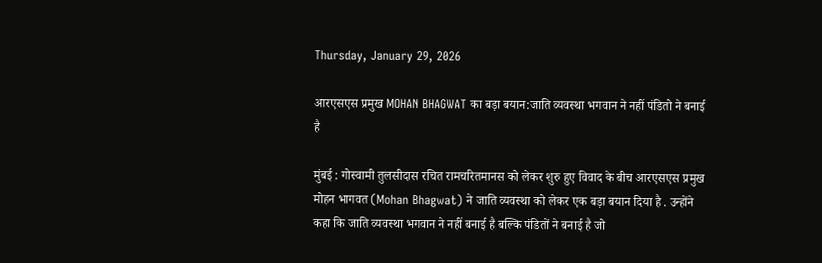Thursday, January 29, 2026

आरएसएस प्रमुख MOHAN BHAGWAT का बड़ा बयान:जाति व्यवस्था भगवान ने नहीं पंडितो ने बनाई है

मुंबई : गोस्वामी तुलसीदास रचित रामचरितमानस को लेकर शुरु हुए विवाद के बीच आरएसएस प्रमुख मोहन भागवत (Mohan Bhagwat) ने जाति व्यवस्था को लेकर एक बड़ा बयान दिया है . उन्होंने कहा कि जाति व्यवस्था भगवान ने नहीं बनाई है बल्कि पंडितों ने बनाई है जो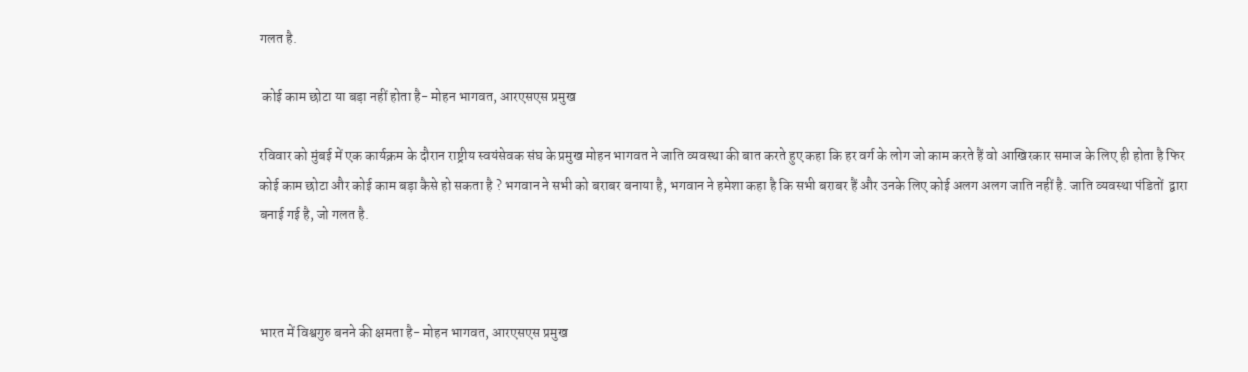गलत है.

 कोई काम छोटा या बड़ा नहीं होता है- मोहन भागवत, आरएसएस प्रमुख

रविवार को मुंबई में एक कार्यक्रम के दौरान राष्ट्रीय स्वयंसेवक संघ के प्रमुख मोहन भागवत ने जाति व्यवस्था की बात करते हुए कहा कि हर वर्ग के लोग जो काम करते हैं वो आखिरकार समाज के लिए ही होता है फिर कोई काम छोटा और कोई काम बड़ा कैसे हो सकता है ? भगवान ने सभी को बराबर बनाया है, भगवान ने हमेशा कहा है कि सभी बराबर हैं और उनके लिए कोई अलग अलग जाति नहीं है. जाति व्यवस्था पंडितों  द्वारा बनाई गई है, जो गलत है.



भारत में विश्वगुरु बनने की क्षमता है- मोहन भागवत, आरएसएस प्रमुख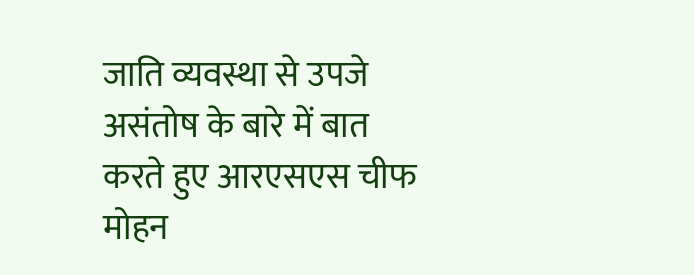जाति व्यवस्था से उपजे असंतोष के बारे में बात करते हुए आरएसएस चीफ मोहन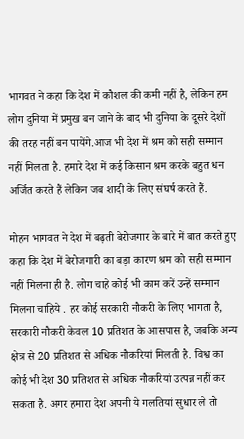भागवत ने कहा कि देश में कौशल की कमी नहीं है, लेकिन हम लोग दुनिया में प्रमुख बन जाने के बाद भी दुनिया के दूसरे देशों की तरह नहीं बन पायेंगे.आज भी देश में श्रम को सही सम्मान नहीं मिलता है. हमारे देश में कई किसान श्रम करके बहुत धन अर्जित करते हैं लेकिन जब शादी के लिए संघर्ष करते हैं.

मोहन भागवत ने देश में बढ़ती बेरोजगार के बारे में बात करते हुए कहा कि देश में बेरोजगारी का बड़ा कारण श्रम को सही सम्मान नहीं मिलना ही है. लोग चाहे कोई भी काम करें उन्हें सम्मान मिलना चाहिये . हर कोई सरकारी नौकरी के लिए भागता है, सरकारी नौकरी केवल 10 प्रतिशत के आसपास है, जबकि अन्य क्षेत्र से 20 प्रतिशत से अधिक नौकरियां मिलती है. विश्व का कोई भी देश 30 प्रतिशत से अधिक नौकरियां उत्पन्न नहीं कर सकता है. अगर हमारा देश अपनी ये गलतियां सुधार ले तो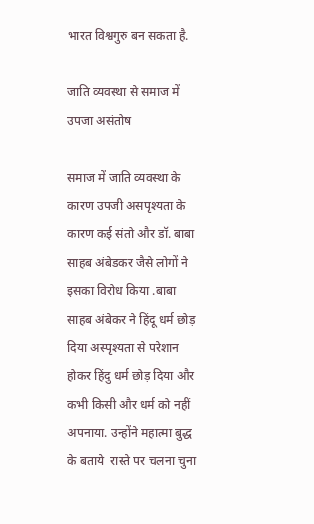भारत विश्वगुरु बन सकता है.

जाति व्यवस्था से समाज में उपजा असंतोष

समाज में जाति व्यवस्था के कारण उपजी असपृश्यता के कारण कई संतो और डॉ. बाबा साहब अंबेडकर जैसे लोगों ने इसका विरोध किया .बाबा साहब अंबेकर ने हिंदू धर्म छोड़ दिया अस्पृश्यता से परेशान होकर हिंदु धर्म छोड़ दिया और कभी किसी और धर्म को नहीं अपनाया. उन्होंने महात्मा बुद्ध के बताये  रास्ते पर चलना चुना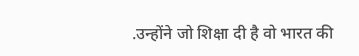.उन्होंने जो शिक्षा दी है वो भारत की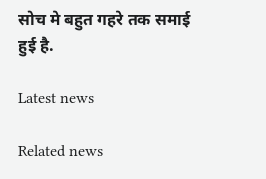सोच मे बहुत गहरे तक समाई हुई है.

Latest news

Related news